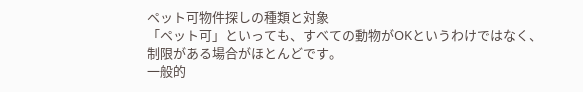ペット可物件探しの種類と対象
「ペット可」といっても、すべての動物がOKというわけではなく、
制限がある場合がほとんどです。
一般的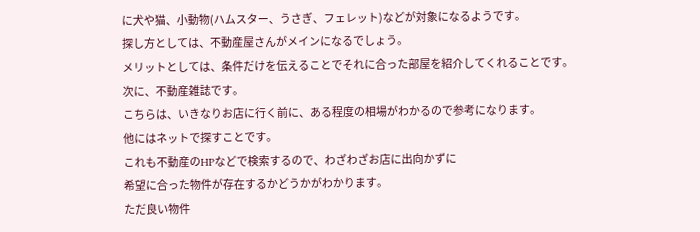に犬や猫、小動物(ハムスター、うさぎ、フェレット)などが対象になるようです。
探し方としては、不動産屋さんがメインになるでしょう。
メリットとしては、条件だけを伝えることでそれに合った部屋を紹介してくれることです。
次に、不動産雑誌です。
こちらは、いきなりお店に行く前に、ある程度の相場がわかるので参考になります。
他にはネットで探すことです。
これも不動産のHPなどで検索するので、わざわざお店に出向かずに
希望に合った物件が存在するかどうかがわかります。
ただ良い物件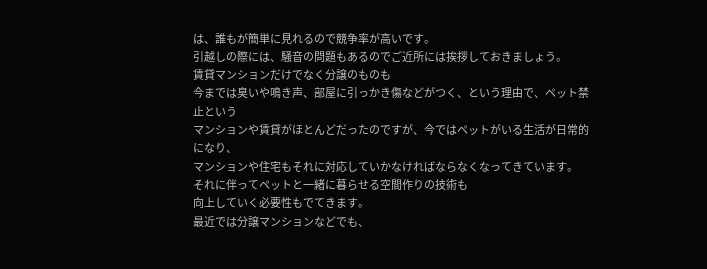は、誰もが簡単に見れるので競争率が高いです。
引越しの際には、騒音の問題もあるのでご近所には挨拶しておきましょう。
賃貸マンションだけでなく分譲のものも
今までは臭いや鳴き声、部屋に引っかき傷などがつく、という理由で、ペット禁止という
マンションや賃貸がほとんどだったのですが、今ではペットがいる生活が日常的になり、
マンションや住宅もそれに対応していかなければならなくなってきています。
それに伴ってペットと一緒に暮らせる空間作りの技術も
向上していく必要性もでてきます。
最近では分譲マンションなどでも、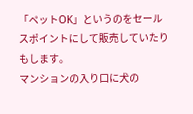「ペットOK」というのをセールスポイントにして販売していたりもします。
マンションの入り口に犬の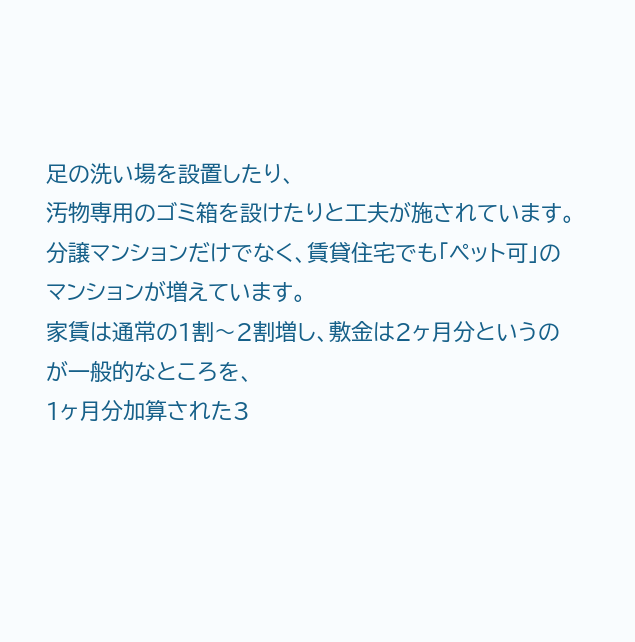足の洗い場を設置したり、
汚物専用のゴミ箱を設けたりと工夫が施されています。
分譲マンションだけでなく、賃貸住宅でも「ペット可」のマンションが増えています。
家賃は通常の1割〜2割増し、敷金は2ヶ月分というのが一般的なところを、
1ヶ月分加算された3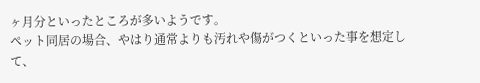ヶ月分といったところが多いようです。
ペット同居の場合、やはり通常よりも汚れや傷がつくといった事を想定して、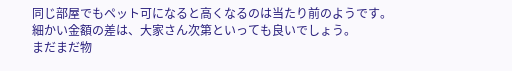同じ部屋でもペット可になると高くなるのは当たり前のようです。
細かい金額の差は、大家さん次第といっても良いでしょう。
まだまだ物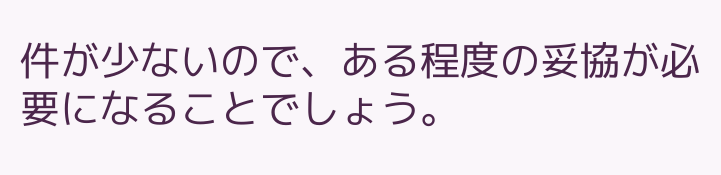件が少ないので、ある程度の妥協が必要になることでしょう。